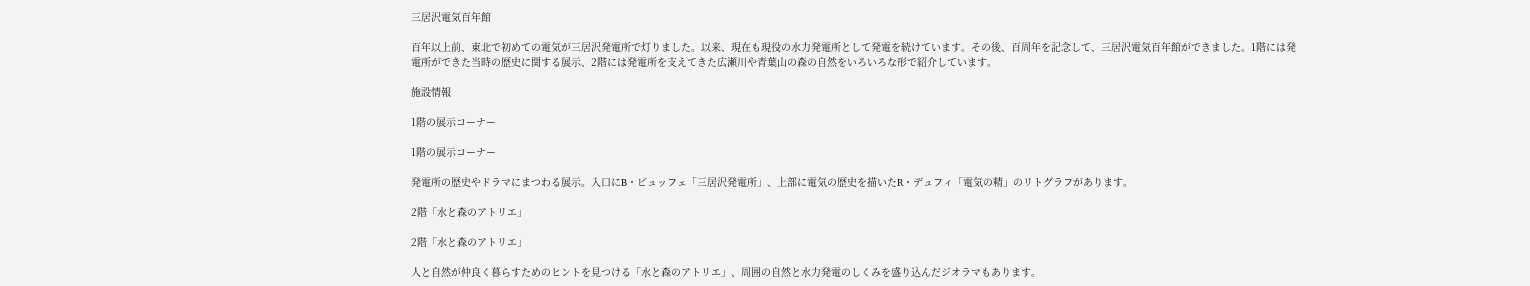三居沢電気百年館

百年以上前、東北で初めての電気が三居沢発電所で灯りました。以来、現在も現役の水力発電所として発電を続けています。その後、百周年を記念して、三居沢電気百年館ができました。1階には発電所ができた当時の歴史に関する展示、2階には発電所を支えてきた広瀬川や青葉山の森の自然をいろいろな形で紹介しています。

施設情報

1階の展示コーナー

1階の展示コーナー

発電所の歴史やドラマにまつわる展示。入口にB・ビュッフェ「三居沢発電所」、上部に電気の歴史を描いたR・デュフィ「電気の精」のリトグラフがあります。

2階「水と森のアトリエ」

2階「水と森のアトリエ」

人と自然が仲良く暮らすためのヒントを見つける「水と森のアトリエ」、周囲の自然と水力発電のしくみを盛り込んだジオラマもあります。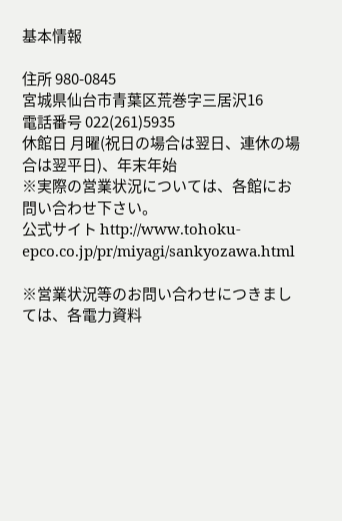基本情報

住所 980-0845
宮城県仙台市青葉区荒巻字三居沢16
電話番号 022(261)5935
休館日 月曜(祝日の場合は翌日、連休の場合は翌平日)、年末年始
※実際の営業状況については、各館にお問い合わせ下さい。
公式サイト http://www.tohoku-epco.co.jp/pr/miyagi/sankyozawa.html

※営業状況等のお問い合わせにつきましては、各電力資料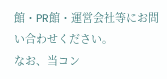館・PR館・運営会社等にお問い合わせください。
なお、当コン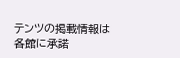テンツの掲載情報は各館に承諾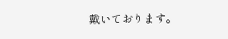戴いております。